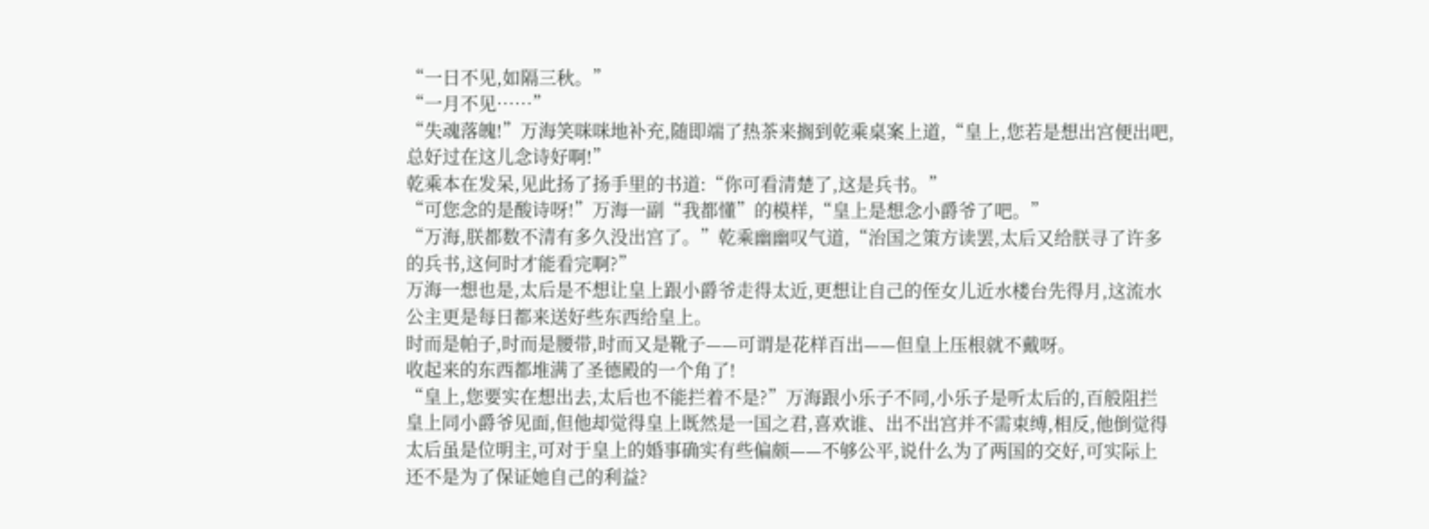“一日不见,如隔三秋。”
“一月不见……”
“失魂落魄!”万海笑咪咪地补充,随即端了热茶来搁到乾乘桌案上道,“皇上,您若是想出宫便出吧,总好过在这儿念诗好啊!”
乾乘本在发呆,见此扬了扬手里的书道:“你可看清楚了,这是兵书。”
“可您念的是酸诗呀!”万海一副“我都懂”的模样,“皇上是想念小爵爷了吧。”
“万海,朕都数不清有多久没出宫了。”乾乘幽幽叹气道,“治国之策方读罢,太后又给朕寻了许多的兵书,这何时才能看完啊?”
万海一想也是,太后是不想让皇上跟小爵爷走得太近,更想让自己的侄女儿近水楼台先得月,这流水公主更是每日都来送好些东西给皇上。
时而是帕子,时而是腰带,时而又是靴子——可谓是花样百出——但皇上压根就不戴呀。
收起来的东西都堆满了圣德殿的一个角了!
“皇上,您要实在想出去,太后也不能拦着不是?”万海跟小乐子不同,小乐子是听太后的,百般阻拦皇上同小爵爷见面,但他却觉得皇上既然是一国之君,喜欢谁、出不出宫并不需束缚,相反,他倒觉得太后虽是位明主,可对于皇上的婚事确实有些偏颇——不够公平,说什么为了两国的交好,可实际上还不是为了保证她自己的利益?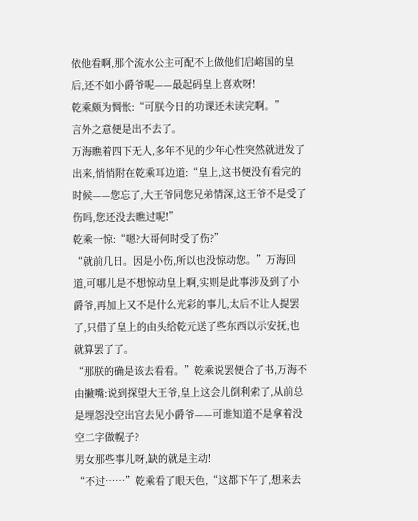依他看啊,那个流水公主可配不上做他们启嵱国的皇后,还不如小爵爷呢——最起码皇上喜欢呀!
乾乘颇为惆怅:“可朕今日的功课还未读完啊。”
言外之意便是出不去了。
万海瞧着四下无人,多年不见的少年心性突然就迸发了出来,悄悄附在乾乘耳边道:“皇上,这书便没有看完的时候——您忘了,大王爷同您兄弟情深,这王爷不是受了伤吗,您还没去瞧过呢!”
乾乘一惊:“嗯?大哥何时受了伤?”
“就前几日。因是小伤,所以也没惊动您。”万海回道,可哪儿是不想惊动皇上啊,实则是此事涉及到了小爵爷,再加上又不是什么光彩的事儿,太后不让人提罢了,只借了皇上的由头给乾元送了些东西以示安抚,也就算罢了了。
“那朕的确是该去看看。”乾乘说罢便合了书,万海不由撇嘴:说到探望大王爷,皇上这会儿倒利索了,从前总是埋怨没空出宫去见小爵爷——可谁知道不是拿着没空二字做幌子?
男女那些事儿呀,缺的就是主动!
“不过……”乾乘看了眼天色,“这都下午了,想来去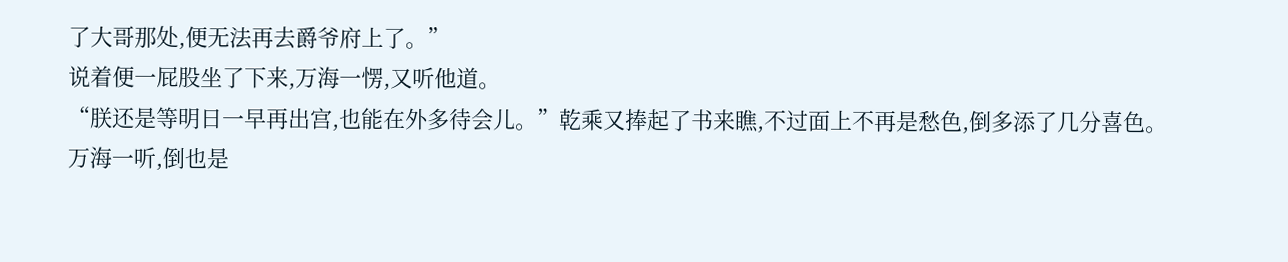了大哥那处,便无法再去爵爷府上了。”
说着便一屁股坐了下来,万海一愣,又听他道。
“朕还是等明日一早再出宫,也能在外多待会儿。”乾乘又捧起了书来瞧,不过面上不再是愁色,倒多添了几分喜色。
万海一听,倒也是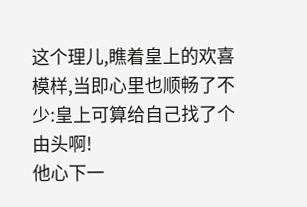这个理儿,瞧着皇上的欢喜模样,当即心里也顺畅了不少:皇上可算给自己找了个由头啊!
他心下一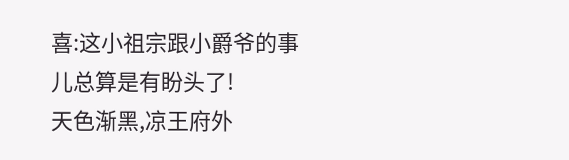喜:这小祖宗跟小爵爷的事儿总算是有盼头了!
天色渐黑,凉王府外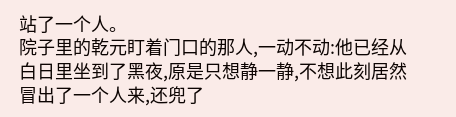站了一个人。
院子里的乾元盯着门口的那人,一动不动:他已经从白日里坐到了黑夜,原是只想静一静,不想此刻居然冒出了一个人来,还兜了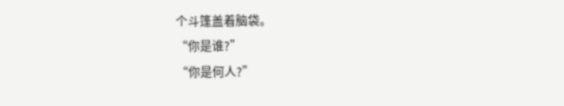个斗篷盖着脑袋。
“你是谁?”
“你是何人?”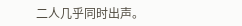二人几乎同时出声。